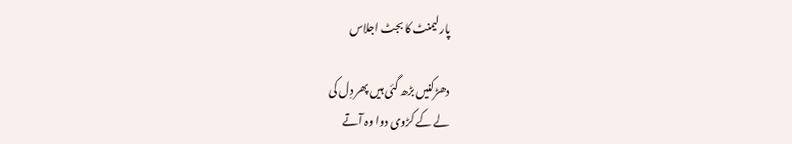پارلیمنٹ کا بجٹ اجلاس

دھڑکنیں بڑھ گئی ہیں پھر دِل کی
لے کے کڑوی دوا وہ آتے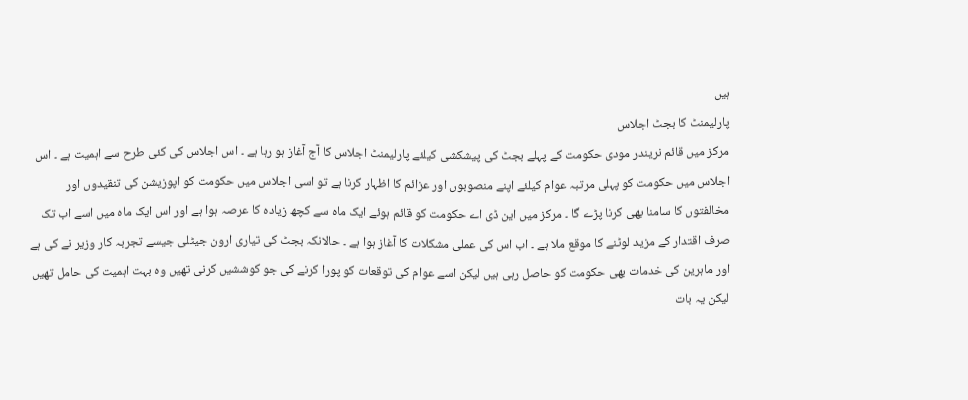ہیں
پارلیمنٹ کا بجٹ اجلاس
مرکز میں قائم نریندر مودی حکومت کے پہلے بجٹ کی پیشکشی کیلئے پارلیمنٹ اجلاس کا آج آغاز ہو رہا ہے ۔ اس اجلاس کی کئی طرح سے اہمیت ہے ۔ اس اجلاس میں حکومت کو پہلی مرتبہ عوام کیلئے اپنے منصوبوں اور عزائم کا اظہار کرنا ہے تو اسی اجلاس میں حکومت کو اپوزیشن کی تنقیدوں اور مخالفتوں کا سامنا بھی کرنا پڑے گا ۔ مرکز میں این ڈی اے حکومت کو قائم ہوئے ایک ماہ سے کچھ زیادہ کا عرصہ ہوا ہے اور اس ایک ماہ میں اسے اب تک صرف اقتدار کے مزید لوٹنے کا موقع ملا ہے ۔ اب اس کی عملی مشکلات کا آغاز ہوا ہے ۔ حالانکہ بجٹ کی تیاری ارون جیٹلی جیسے تجربہ کار وزیر نے کی ہے اور ماہرین کی خدمات بھی حکومت کو حاصل رہی ہیں لیکن اسے عوام کی توقعات کو پورا کرنے کی جو کوششیں کرنی تھیں وہ بہت اہمیت کی حامل تھیں لیکن یہ بات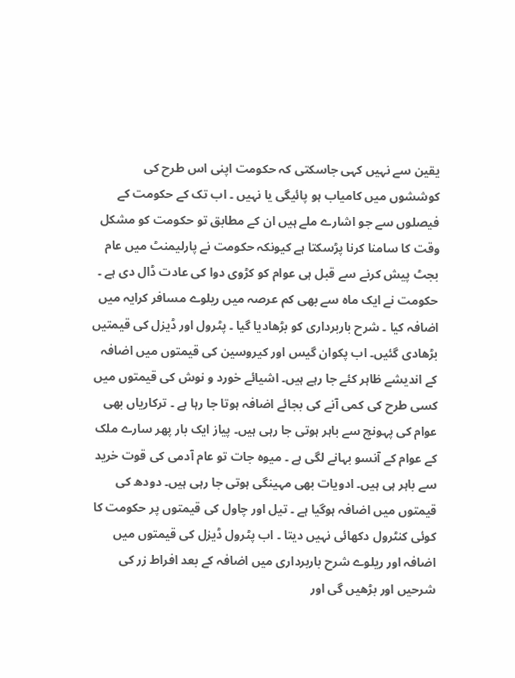یقین سے نہیں کہی جاسکتی کہ حکومت اپنی اس طرح کی کوششوں میں کامیاب ہو پائیگی یا نہیں ۔ اب تک کے حکومت کے فیصلوں سے جو اشارے ملے ہیں ان کے مطابق تو حکومت کو مشکل وقت کا سامنا کرنا پڑسکتا ہے کیونکہ حکومت نے پارلیمنٹ میں عام بجٹ پیش کرنے سے قبل ہی عوام کو کڑوی دوا کی عادت ڈال دی ہے ۔ حکومت نے ایک ماہ سے بھی کم عرصہ میں ریلوے مسافر کرایہ میں اضافہ کیا ۔ شرح باربرداری کو بڑھادیا گیا ۔ پٹرول اور ڈیزل کی قیمتیں بڑھادی گئیں۔ اب پکوان گیس اور کیروسین کی قیمتوں میں اضافہ کے اندیشے ظاہر کئے جا رہے ہیں۔ اشیائے خورد و نوش کی قیمتوں میں کسی طرح کی کمی آنے کی بجائے اضافہ ہوتا جا رہا ہے ۔ ترکاریاں بھی عوام کی پہونچ سے باہر ہوتی جا رہی ہیں۔ پیاز ایک بار پھر سارے ملک کے عوام کے آنسو بہانے لگی ہے ۔ میوہ جات تو عام آدمی کی قوت خرید سے باہر ہی ہیں۔ ادویات بھی مہینگی ہوتی جا رہی ہیں۔ دودھ کی قیمتوں میں اضافہ ہوگیا ہے ۔ تیل اور چاول کی قیمتوں پر حکومت کا کوئی کنٹرول دکھائی نہیں دیتا ۔ اب پٹرول ڈیزل کی قیمتوں میں اضافہ اور ریلوے شرح باربرداری میں اضافہ کے بعد افراط زر کی شرحیں اور بڑھیں گی اور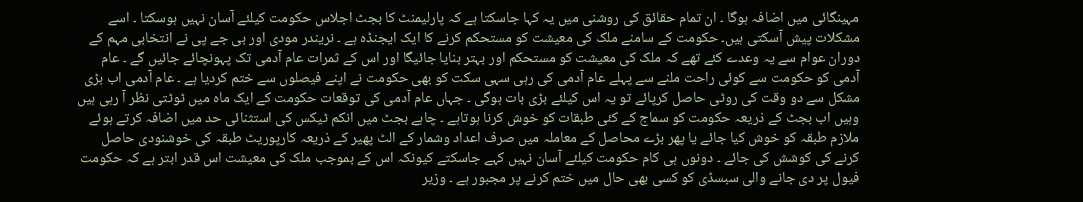مہینگائی میں اضافہ ہوگا ۔ ان تمام حقائق کی روشنی میں یہ کہا جاسکتا ہے کہ پارلیمنٹ کا بجٹ اجلاس حکومت کیلئے آسان نہیں ہوسکتا ۔ اسے مشکلات پیش آسکتی ہیں۔ حکومت کے سامنے ملک کی معیشت کو مستحکم کرنے کا ایک ایجنڈہ ہے ۔ نریندر مودی اور بی جے پی نے انتخابی مہم کے دوران عوام سے یہ وعدے کئے تھے کہ ملک کی معیشت کو مستحکم اور بہتر بنایا جائیگا اور اس کے ثمرات عام آدمی تک پہونچائے جائیں گے ۔ عام آدمی کو حکومت سے کوئی راحت ملنے سے پہلے عام آدمی کی رہی سہی سکت کو بھی حکومت نے اپنے فیصلوں سے ختم کردیا ہے ۔ عام آدمی اب بڑی مشکل سے دو وقت کی روٹی حاصل کرپائے تو یہ اس کیلئے بڑی بات ہوگی ۔ جہاں عام آدمی کی توقعات حکومت کے ایک ماہ میں ٹوٹتی نظر آ رہی ہیں وہیں اب بجٹ کے ذریعہ حکومت کو سماج کے کئی طبقات کو خوش کرنا ہوتاہے ۔ چاہے بجٹ میں انکم ٹیکس کی استثنائی حد میں اضافہ کرتے ہوئے ملازم طبقہ کو خوش کیا جائے یا پھر بڑے محاصل کے معاملہ میں صرف اعداد وشمار کے الٹ پھیر کے ذریعہ کارپوریٹ طبقہ کی خوشنودی حاصل کرنے کی کوشش کی جائے ۔ دونوں ہی کام حکومت کیلئے آسان نہیں کہے جاسکتے کیونکہ اس کے بموجب ملک کی معیشت اس قدر ابتر ہے کہ حکومت فیول پر دی جانے والی سبسڈی کو کسی بھی حال میں ختم کرنے پر مجبور ہے ۔ وزیر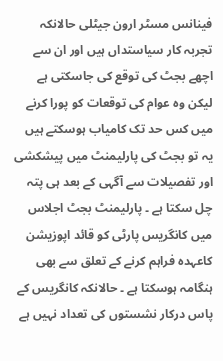فینانس مسٹر ارون جیٹلی حالانکہ تجربہ کار سیاستداں ہیں اور ان سے اچھے بجٹ کی توقع کی جاسکتی ہے لیکن وہ عوام کی توقعات کو پورا کرنے میں کس حد تک کامیاب ہوسکتے ہیں یہ تو بجٹ کی پارلیمنٹ میں پیشکشی اور تفصیلات سے آگہی کے بعد ہی پتہ چل سکتا ہے ۔ پارلیمنٹ بجٹ اجلاس میں کانگریس پارٹی کو قائد اپوزیشن کاعہدہ فراہم کرنے کے تعلق سے بھی ہنگامہ ہوسکتا ہے ۔ حالانکہ کانگریس کے پاس درکار نشستوں کی تعداد نہیں ہے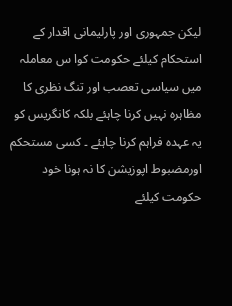لیکن جمہوری اور پارلیمانی اقدار کے استحکام کیلئے حکومت کوا س معاملہ میں سیاسی تعصب اور تنگ نظری کا مظاہرہ نہیں کرنا چاہئے بلکہ کانگریس کو یہ عہدہ فراہم کرنا چاہئے ۔ کسی مستحکم اورمضبوط اپوزیشن کا نہ ہونا خود حکومت کیلئے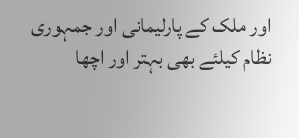اور ملک کے پارلیمانی اور جمہوری نظام کیلئے بھی بہتر اور اچھا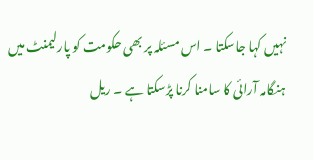نہیں کہا جاسکتا ۔ اس مسئلہ پر بھی حکومت کو پارلیمنٹ میں ہنگامہ آرائی کا سامنا کرنا پڑسکتا ہے ۔ ریل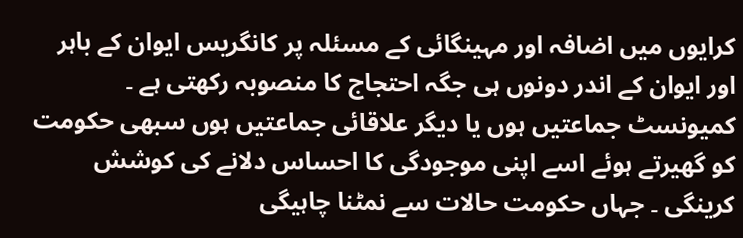کرایوں میں اضافہ اور مہینگائی کے مسئلہ پر کانگریس ایوان کے باہر اور ایوان کے اندر دونوں ہی جگہ احتجاج کا منصوبہ رکھتی ہے ۔ کمیونسٹ جماعتیں ہوں یا دیگر علاقائی جماعتیں ہوں سبھی حکومت کو گھیرتے ہوئے اسے اپنی موجودگی کا احساس دلانے کی کوشش کرینگی ۔ جہاں حکومت حالات سے نمٹنا چاہیگی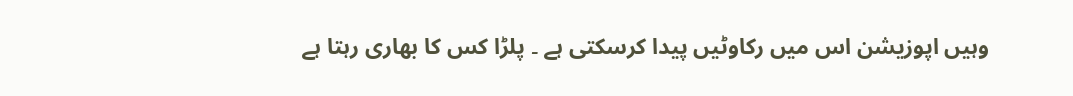وہیں اپوزیشن اس میں رکاوٹیں پیدا کرسکتی ہے ۔ پلڑا کس کا بھاری رہتا ہے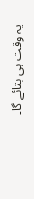یہ وقت ہی بتائے گا۔